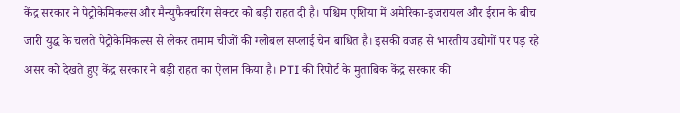केंद्र सरकार ने पेट्रोकेमिकल्स और मैन्युफैक्चरिंग सेक्टर को बड़ी राहत दी है। पश्चिम एशिया में अमेरिका-इजरायल और ईरान के बीच जारी युद्ध के चलते पेट्रोकेमिकल्स से लेकर तमाम चीजों की ग्लोबल सप्लाई चेन बाधित है। इसकी वजह से भारतीय उद्योगों पर पड़ रहे असर को देखते हुए केंद्र सरकार ने बड़ी राहत का ऐलान किया है। PTI की रिपोर्ट के मुताबिक केंद्र सरकार की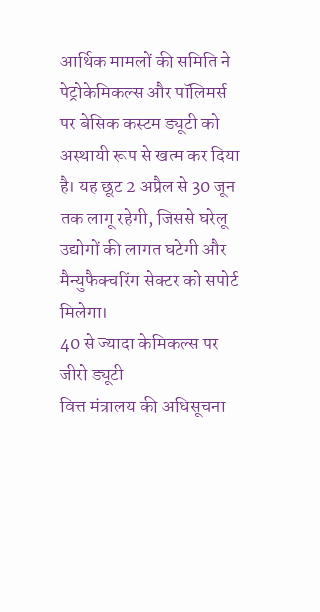आर्थिक मामलों की समिति ने पेट्रोकेमिकल्स और पॉलिमर्स पर बेसिक कस्टम ड्यूटी को अस्थायी रूप से खत्म कर दिया है। यह छूट 2 अप्रैल से 30 जून तक लागू रहेगी, जिससे घरेलू उद्योगों की लागत घटेगी और मैन्युफैक्चरिंग सेक्टर को सपोर्ट मिलेगा।
40 से ज्यादा केमिकल्स पर जीरो ड्यूटी
वित्त मंत्रालय की अधिसूचना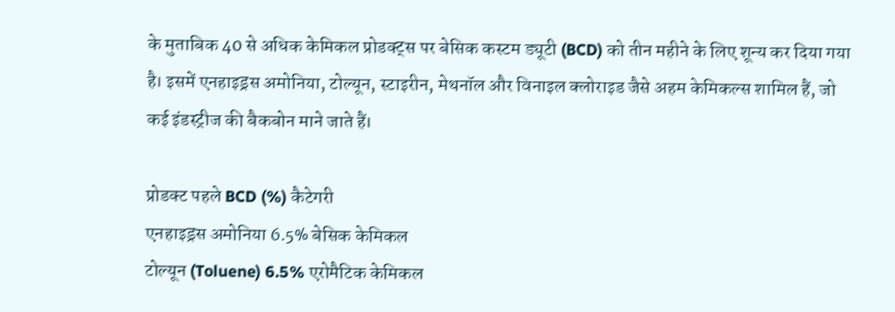के मुताबिक 40 से अधिक केमिकल प्रोडक्ट्स पर बेसिक कस्टम ड्यूटी (BCD) को तीन महीने के लिए शून्य कर दिया गया है। इसमें एनहाइड्रस अमोनिया, टोल्यून, स्टाइरीन, मेथनॉल और विनाइल क्लोराइड जैसे अहम केमिकल्स शामिल हैं, जो कई इंडस्ट्रीज की बैकबोन माने जाते हैं।

प्रोडक्ट पहले BCD (%) कैटेगरी
एनहाइड्रस अमोनिया 6.5% बेसिक केमिकल
टोल्यून (Toluene) 6.5% एरोमैटिक केमिकल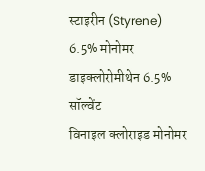स्टाइरीन (Styrene) 6.5% मोनोमर
डाइक्लोरोमीथेन 6.5% सॉल्वेंट
विनाइल क्लोराइड मोनोमर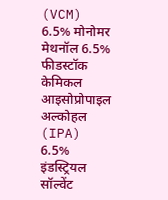(VCM) 6.5% मोनोमर
मेथनॉल 6.5% फीडस्टॉक केमिकल
आइसोप्रोपाइल अल्कोहल (IPA) 6.5% इंडस्ट्रियल सॉल्वेंट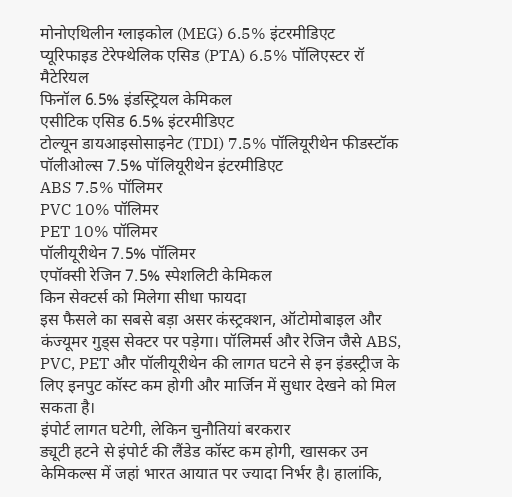मोनोएथिलीन ग्लाइकोल (MEG) 6.5% इंटरमीडिएट
प्यूरिफाइड टेरेफ्थेलिक एसिड (PTA) 6.5% पॉलिएस्टर रॉ मैटेरियल
फिनॉल 6.5% इंडस्ट्रियल केमिकल
एसीटिक एसिड 6.5% इंटरमीडिएट
टोल्यून डायआइसोसाइनेट (TDI) 7.5% पॉलियूरीथेन फीडस्टॉक
पॉलीओल्स 7.5% पॉलियूरीथेन इंटरमीडिएट
ABS 7.5% पॉलिमर
PVC 10% पॉलिमर
PET 10% पॉलिमर
पॉलीयूरीथेन 7.5% पॉलिमर
एपॉक्सी रेजिन 7.5% स्पेशलिटी केमिकल
किन सेक्टर्स को मिलेगा सीधा फायदा
इस फैसले का सबसे बड़ा असर कंस्ट्रक्शन, ऑटोमोबाइल और कंज्यूमर गुड्स सेक्टर पर पड़ेगा। पॉलिमर्स और रेजिन जैसे ABS, PVC, PET और पॉलीयूरीथेन की लागत घटने से इन इंडस्ट्रीज के लिए इनपुट कॉस्ट कम होगी और मार्जिन में सुधार देखने को मिल सकता है।
इंपोर्ट लागत घटेगी, लेकिन चुनौतियां बरकरार
ड्यूटी हटने से इंपोर्ट की लैंडेड कॉस्ट कम होगी, खासकर उन केमिकल्स में जहां भारत आयात पर ज्यादा निर्भर है। हालांकि,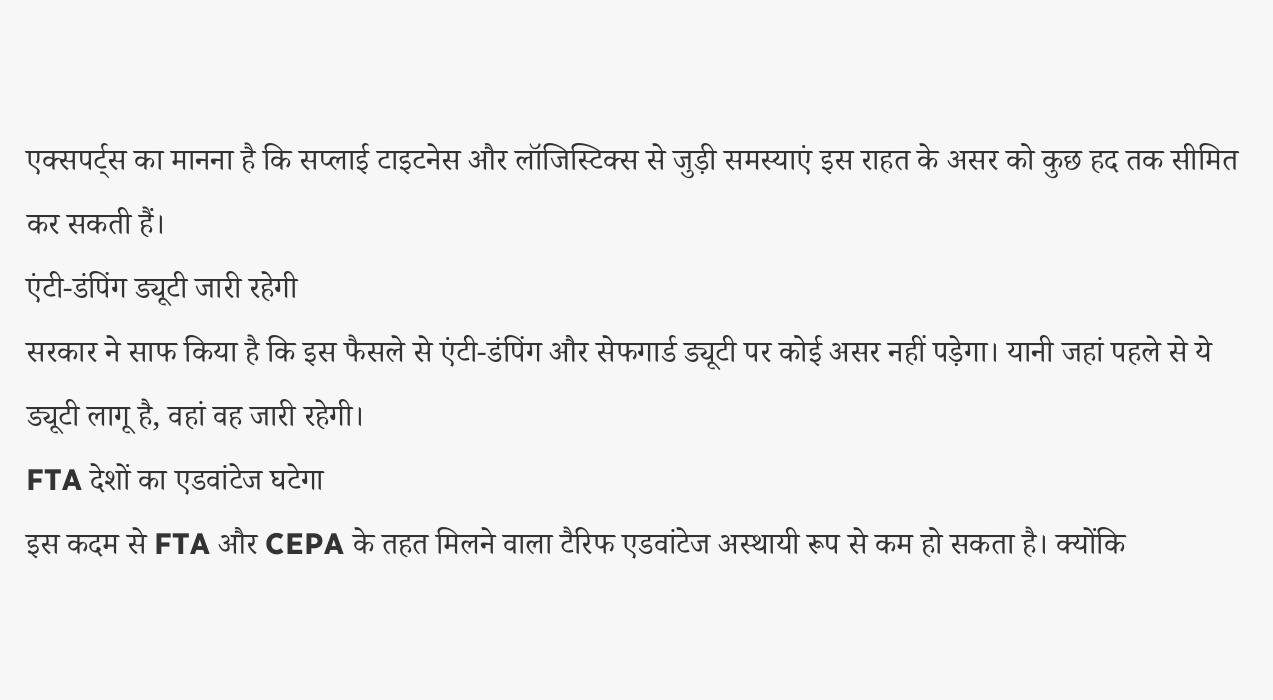एक्सपर्ट्स का मानना है कि सप्लाई टाइटनेस और लॉजिस्टिक्स से जुड़ी समस्याएं इस राहत के असर को कुछ हद तक सीमित कर सकती हैं।
एंटी-डंपिंग ड्यूटी जारी रहेगी
सरकार ने साफ किया है कि इस फैसले से एंटी-डंपिंग और सेफगार्ड ड्यूटी पर कोई असर नहीं पड़ेगा। यानी जहां पहले से ये ड्यूटी लागू है, वहां वह जारी रहेगी।
FTA देशों का एडवांटेज घटेगा
इस कदम से FTA और CEPA के तहत मिलने वाला टैरिफ एडवांटेज अस्थायी रूप से कम हो सकता है। क्योंकि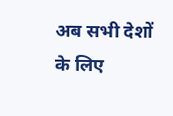अब सभी देशों के लिए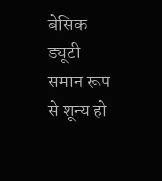बेसिक ड्यूटी समान रूप से शून्य हो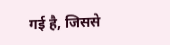गई है, जिससे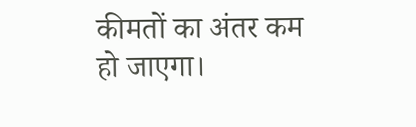कीमतों का अंतर कम हो जाएगा।